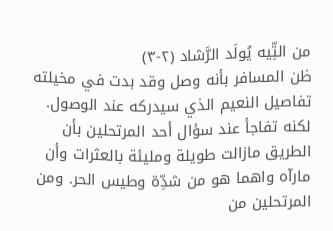من التِّيه يُولَد الرَّشاد (٢-٣)
ظن المسافر بأنه وصل وقد بدت في مخيلته تفاصيل النعيم الذي سيدركه عند الوصول. لكنه تفاجأ عند سؤال أحد المرتحلين بأن الطريق مازالت طويلة ومليئة بالعثرات وأن مارآه واهما هو من شدِّة وطيس الحر. ومن المرتحلين من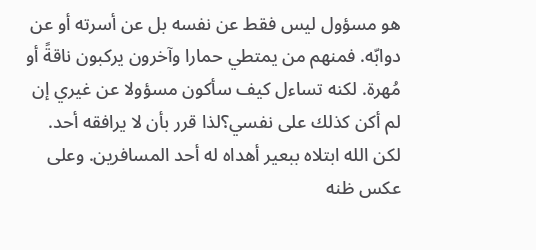هو مسؤول ليس فقط عن نفسه بل عن أسرته أو عن دوابّه. فمنهم من يمتطي حمارا وآخرون يركبون ناقةً أو مُهرة. لكنه تساءل كيف سأكون مسؤولا عن غيري إن لم أكن كذلك على نفسي؟لذا قرر بأن لا يرافقه أحد. لكن الله ابتلاه ببعير أهداه له أحد المسافرين. وعلى عكس ظنه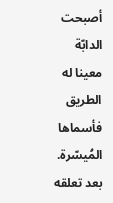أصبحت الدابّة معينا له الطريق فأسماها المُيسّرة. بعد تعلقه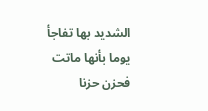الشديد بها تفاجأ يوما بأنها ماتت فحزن حزنا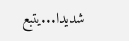شديدا...يتبع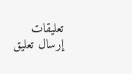تعليقات
إرسال تعليق